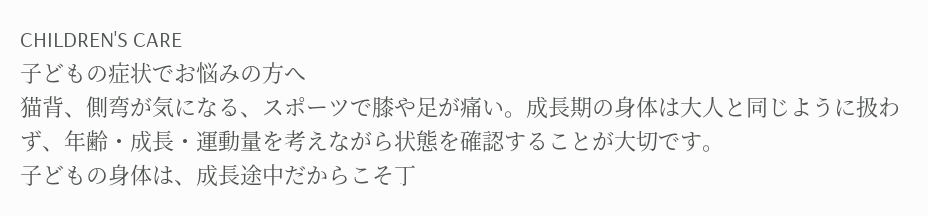CHILDREN'S CARE
子どもの症状でお悩みの方へ
猫背、側弯が気になる、スポーツで膝や足が痛い。成長期の身体は大人と同じように扱わず、年齢・成長・運動量を考えながら状態を確認することが大切です。
子どもの身体は、成長途中だからこそ丁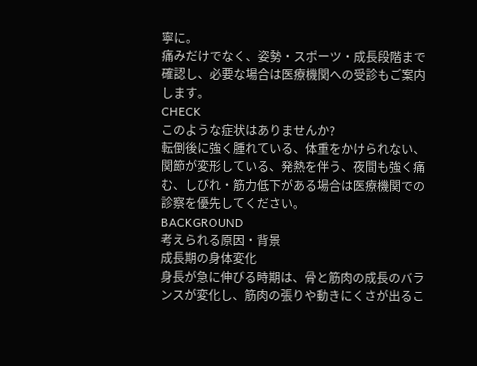寧に。
痛みだけでなく、姿勢・スポーツ・成長段階まで確認し、必要な場合は医療機関への受診もご案内します。
CHECK
このような症状はありませんか?
転倒後に強く腫れている、体重をかけられない、関節が変形している、発熱を伴う、夜間も強く痛む、しびれ・筋力低下がある場合は医療機関での診察を優先してください。
BACKGROUND
考えられる原因・背景
成長期の身体変化
身長が急に伸びる時期は、骨と筋肉の成長のバランスが変化し、筋肉の張りや動きにくさが出るこ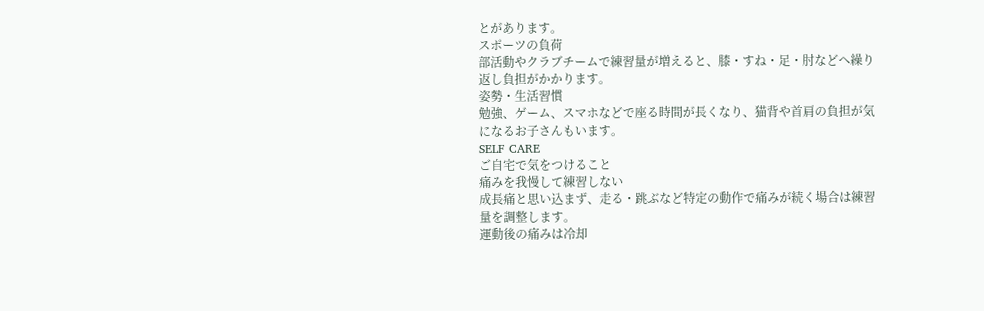とがあります。
スポーツの負荷
部活動やクラブチームで練習量が増えると、膝・すね・足・肘などへ繰り返し負担がかかります。
姿勢・生活習慣
勉強、ゲーム、スマホなどで座る時間が長くなり、猫背や首肩の負担が気になるお子さんもいます。
SELF CARE
ご自宅で気をつけること
痛みを我慢して練習しない
成長痛と思い込まず、走る・跳ぶなど特定の動作で痛みが続く場合は練習量を調整します。
運動後の痛みは冷却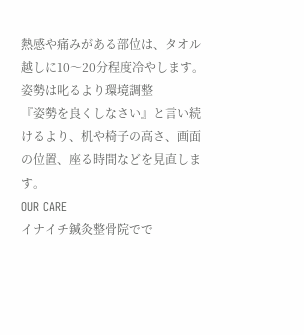熱感や痛みがある部位は、タオル越しに10〜20分程度冷やします。
姿勢は叱るより環境調整
『姿勢を良くしなさい』と言い続けるより、机や椅子の高さ、画面の位置、座る時間などを見直します。
OUR CARE
イナイチ鍼灸整骨院でで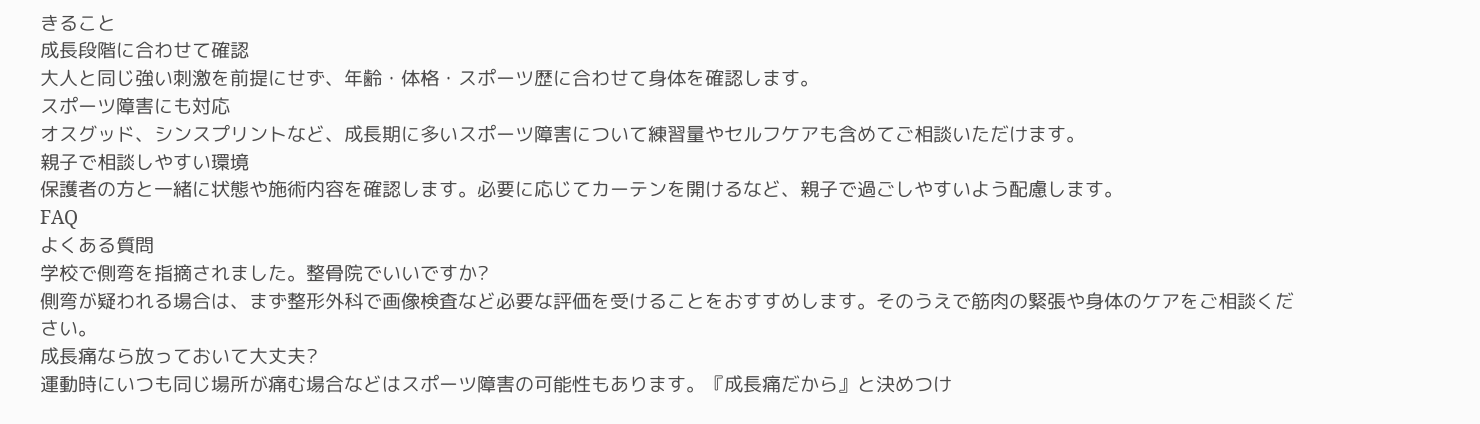きること
成長段階に合わせて確認
大人と同じ強い刺激を前提にせず、年齢・体格・スポーツ歴に合わせて身体を確認します。
スポーツ障害にも対応
オスグッド、シンスプリントなど、成長期に多いスポーツ障害について練習量やセルフケアも含めてご相談いただけます。
親子で相談しやすい環境
保護者の方と一緒に状態や施術内容を確認します。必要に応じてカーテンを開けるなど、親子で過ごしやすいよう配慮します。
FAQ
よくある質問
学校で側弯を指摘されました。整骨院でいいですか?
側弯が疑われる場合は、まず整形外科で画像検査など必要な評価を受けることをおすすめします。そのうえで筋肉の緊張や身体のケアをご相談ください。
成長痛なら放っておいて大丈夫?
運動時にいつも同じ場所が痛む場合などはスポーツ障害の可能性もあります。『成長痛だから』と決めつけ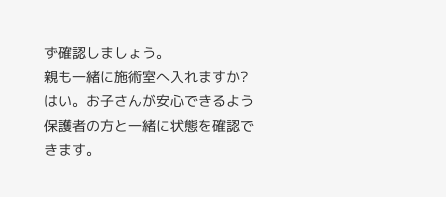ず確認しましょう。
親も一緒に施術室へ入れますか?
はい。お子さんが安心できるよう保護者の方と一緒に状態を確認できます。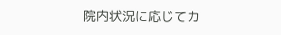院内状況に応じてカ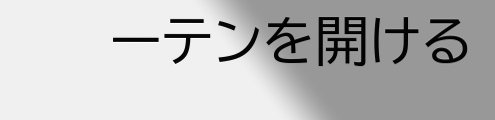ーテンを開ける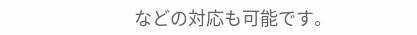などの対応も可能です。